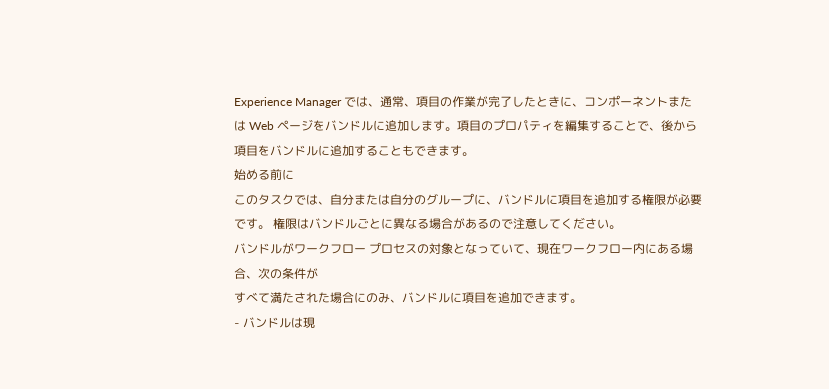Experience Manager では、通常、項目の作業が完了したときに、コンポーネントまたは Web ページをバンドルに追加します。項目のプロパティを編集することで、後から項目をバンドルに追加することもできます。
始める前に
このタスクでは、自分または自分のグループに、バンドルに項目を追加する権限が必要です。 権限はバンドルごとに異なる場合があるので注意してください。
バンドルがワークフロー プロセスの対象となっていて、現在ワークフロー内にある場合、次の条件が
すべて満たされた場合にのみ、バンドルに項目を追加できます。
- バンドルは現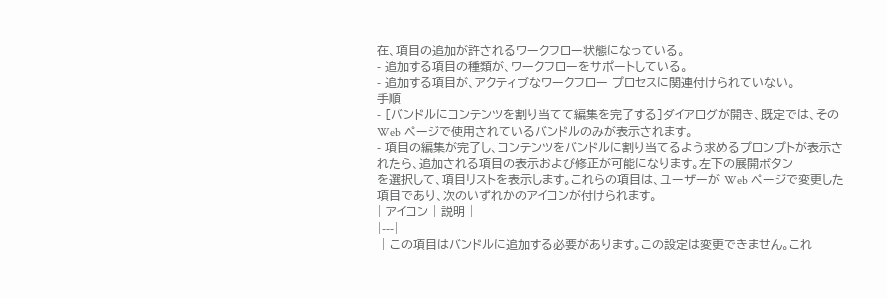在、項目の追加が許されるワークフロー状態になっている。
- 追加する項目の種類が、ワークフローをサポートしている。
- 追加する項目が、アクティブなワークフロー プロセスに関連付けられていない。
手順
- [バンドルにコンテンツを割り当てて編集を完了する]ダイアログが開き、既定では、その Web ページで使用されているバンドルのみが表示されます。
- 項目の編集が完了し、コンテンツをバンドルに割り当てるよう求めるプロンプトが表示されたら、追加される項目の表示および修正が可能になります。左下の展開ボタン
を選択して、項目リストを表示します。これらの項目は、ユーザーが Web ページで変更した項目であり、次のいずれかのアイコンが付けられます。
| アイコン | 説明 |
|---|
 | この項目はバンドルに追加する必要があります。この設定は変更できません。これ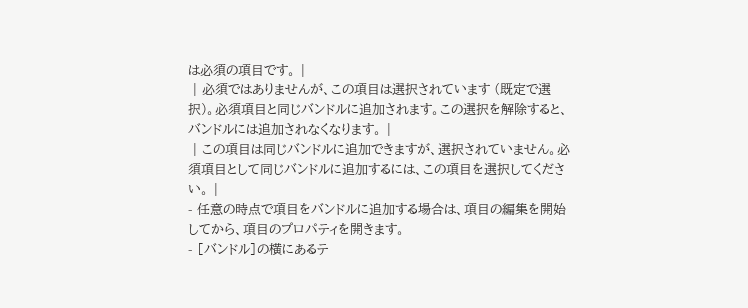は必須の項目です。 |
 | 必須ではありませんが、この項目は選択されています (既定で選択)。必須項目と同じバンドルに追加されます。この選択を解除すると、バンドルには追加されなくなります。 |
 | この項目は同じバンドルに追加できますが、選択されていません。必須項目として同じバンドルに追加するには、この項目を選択してください。 |
- 任意の時点で項目をバンドルに追加する場合は、項目の編集を開始してから、項目のプロパティを開きます。
- [バンドル]の横にあるテ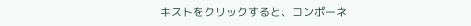キストをクリックすると、コンポーネ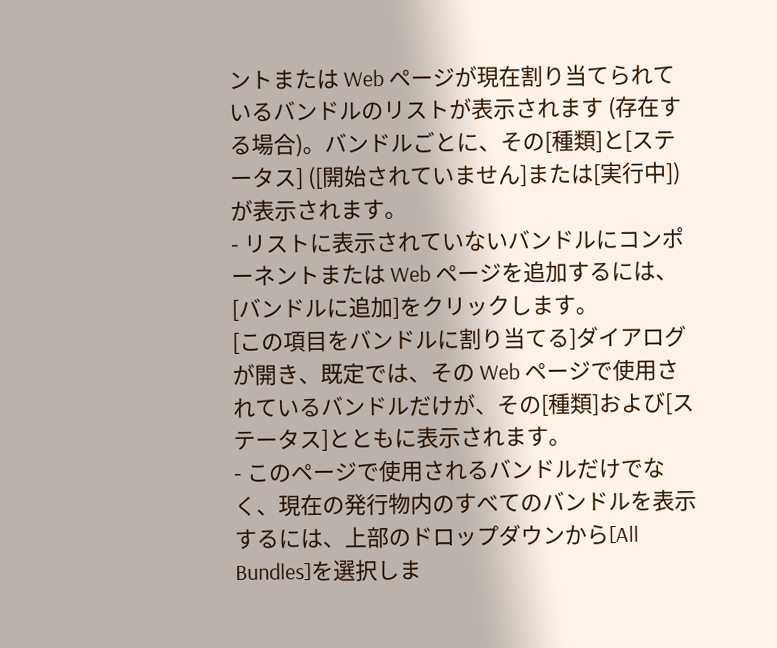ントまたは Web ページが現在割り当てられているバンドルのリストが表示されます (存在する場合)。バンドルごとに、その[種類]と[ステータス] ([開始されていません]または[実行中]) が表示されます。
- リストに表示されていないバンドルにコンポーネントまたは Web ページを追加するには、[バンドルに追加]をクリックします。
[この項目をバンドルに割り当てる]ダイアログが開き、既定では、その Web ページで使用されているバンドルだけが、その[種類]および[ステータス]とともに表示されます。
- このページで使用されるバンドルだけでなく、現在の発行物内のすべてのバンドルを表示するには、上部のドロップダウンから[All Bundles]を選択しま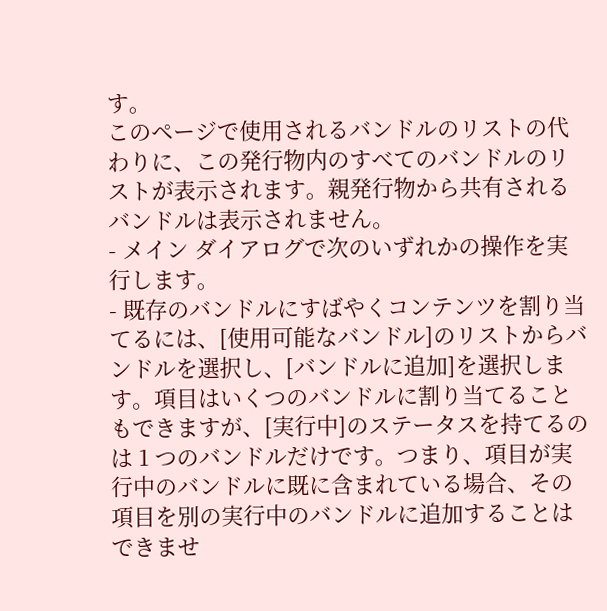す。
このページで使用されるバンドルのリストの代わりに、この発行物内のすべてのバンドルのリストが表示されます。親発行物から共有されるバンドルは表示されません。
- メイン ダイアログで次のいずれかの操作を実行します。
- 既存のバンドルにすばやくコンテンツを割り当てるには、[使用可能なバンドル]のリストからバンドルを選択し、[バンドルに追加]を選択します。項目はいくつのバンドルに割り当てることもできますが、[実行中]のステータスを持てるのは 1 つのバンドルだけです。つまり、項目が実行中のバンドルに既に含まれている場合、その項目を別の実行中のバンドルに追加することはできませ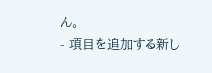ん。
- 項目を追加する新し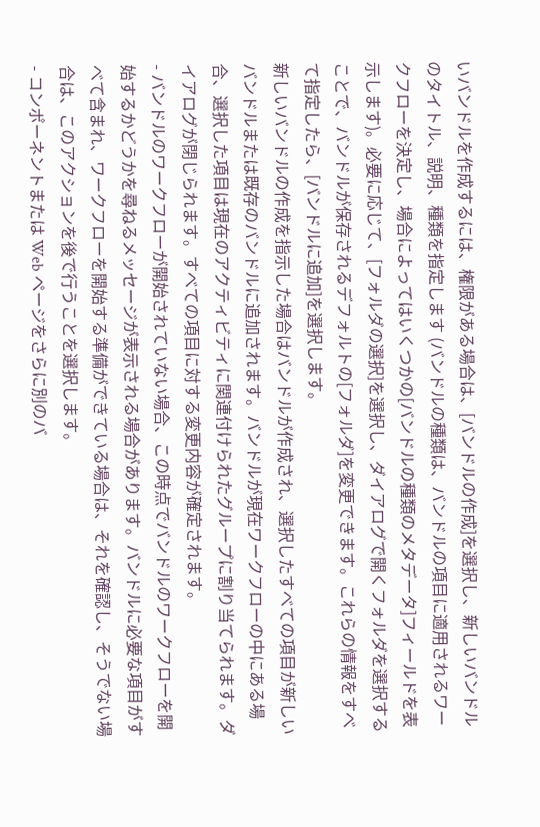いバンドルを作成するには、権限がある場合は、[バンドルの作成]を選択し、新しいバンドルのタイトル、説明、種類を指定します (バンドルの種類は、バンドルの項目に適用されるワークフローを決定し、場合によってはいくつかの[バンドルの種類のメタデータ]フィールドを表示します)。必要に応じて、[フォルダの選択]を選択し、ダイアログで開くフォルダを選択することで、バンドルが保存されるデフォルトの[フォルダ]を変更できます。これらの情報をすべて指定したら、[バンドルに追加]を選択します。
新しいバンドルの作成を指示した場合はバンドルが作成され、選択したすべての項目が新しいバンドルまたは既存のバンドルに追加されます。バンドルが現在ワークフローの中にある場合、選択した項目は現在のアクティビティに関連付けられたグループに割り当てられます。ダイアログが閉じられます。すべての項目に対する変更内容が確定されます。
- バンドルのワークフローが開始されていない場合、この時点でバンドルのワークフローを開始するかどうかを尋ねるメッセージが表示される場合があります。バンドルに必要な項目がすべて含まれ、ワークフローを開始する準備ができている場合は、それを確認し、そうでない場合は、このアクションを後で行うことを選択します。
- コンポーネントまたは Web ページをさらに別のバ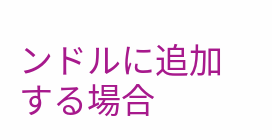ンドルに追加する場合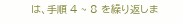は、手順 4 ~ 8 を繰り返しま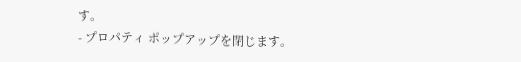す。
- プロパティ ポップアップを閉じます。